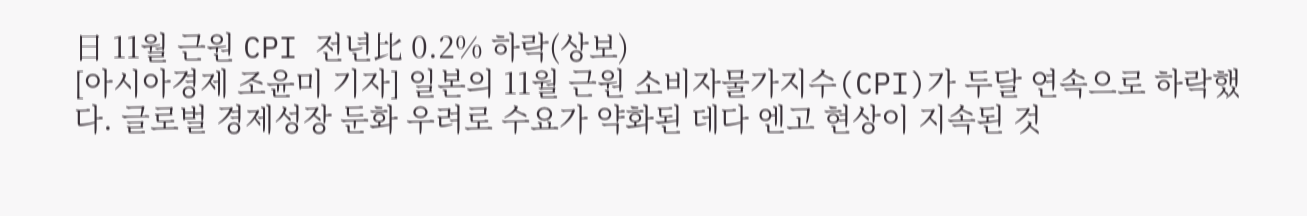日 11월 근원 CPI 전년比 0.2% 하락(상보)
[아시아경제 조윤미 기자] 일본의 11월 근원 소비자물가지수(CPI)가 두달 연속으로 하락했다. 글로벌 경제성장 둔화 우려로 수요가 약화된 데다 엔고 현상이 지속된 것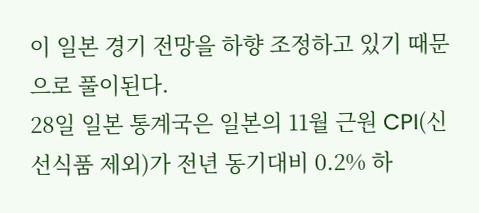이 일본 경기 전망을 하향 조정하고 있기 때문으로 풀이된다.
28일 일본 통계국은 일본의 11월 근원 CPI(신선식품 제외)가 전년 동기대비 0.2% 하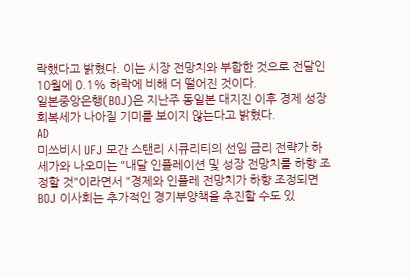락했다고 밝혔다. 이는 시장 전망치와 부합한 것으로 전달인 10월에 0.1% 하락에 비해 더 떨어진 것이다.
일본중앙은행(BOJ)은 지난주 동일본 대지진 이후 경제 성장 회복세가 나아질 기미를 보이지 않는다고 밝혔다.
AD
미쓰비시 UFJ 모간 스탠리 시큐리티의 선임 금리 전략가 하세가와 나오미는 "내달 인플레이션 및 성장 전망치를 하향 조정할 것"이라면서 "경제와 인플레 전망치가 하향 조정되면 BOJ 이사회는 추가적인 경기부양책을 추진할 수도 있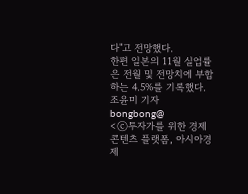다"고 전망했다.
한편 일본의 11월 실업률은 전월 및 전망치에 부합하는 4.5%를 기록했다.
조윤미 기자 bongbong@
<ⓒ투자가를 위한 경제콘텐츠 플랫폼, 아시아경제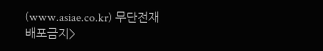(www.asiae.co.kr) 무단전재 배포금지>